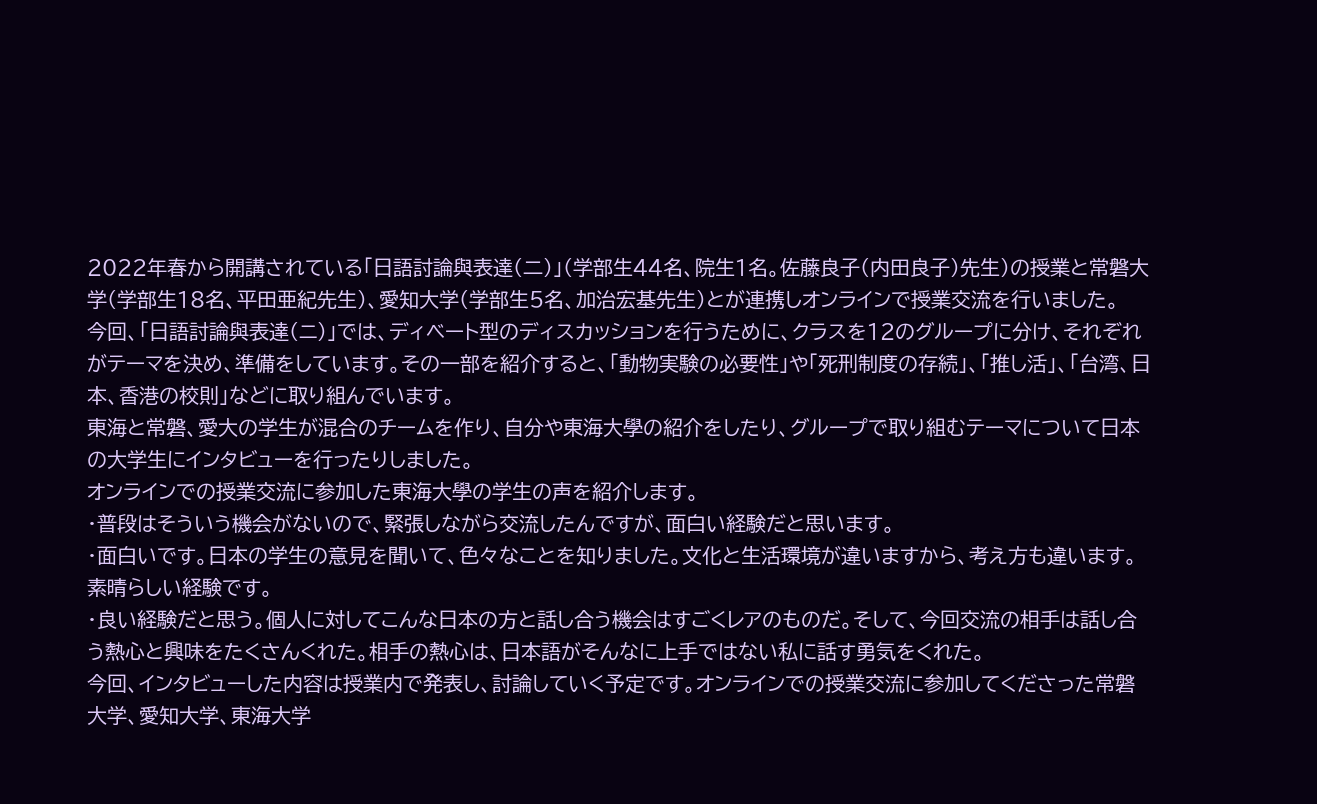2022年春から開講されている「日語討論與表達(二)」(学部生44名、院生1名。佐藤良子(内田良子)先生)の授業と常磐大学(学部生18名、平田亜紀先生)、愛知大学(学部生5名、加治宏基先生)とが連携しオンラインで授業交流を行いました。
今回、「日語討論與表達(ニ)」では、ディベート型のディスカッションを行うために、クラスを12のグループに分け、それぞれがテーマを決め、準備をしています。その一部を紹介すると、「動物実験の必要性」や「死刑制度の存続」、「推し活」、「台湾、日本、香港の校則」などに取り組んでいます。
東海と常磐、愛大の学生が混合のチームを作り、自分や東海大學の紹介をしたり、グループで取り組むテーマについて日本の大学生にインタビューを行ったりしました。
オンラインでの授業交流に参加した東海大學の学生の声を紹介します。
・普段はそういう機会がないので、緊張しながら交流したんですが、面白い経験だと思います。
・面白いです。日本の学生の意見を聞いて、色々なことを知りました。文化と生活環境が違いますから、考え方も違います。素晴らしい経験です。
・良い経験だと思う。個人に対してこんな日本の方と話し合う機会はすごくレアのものだ。そして、今回交流の相手は話し合う熱心と興味をたくさんくれた。相手の熱心は、日本語がそんなに上手ではない私に話す勇気をくれた。
今回、インタビューした内容は授業内で発表し、討論していく予定です。オンラインでの授業交流に参加してくださった常磐大学、愛知大学、東海大学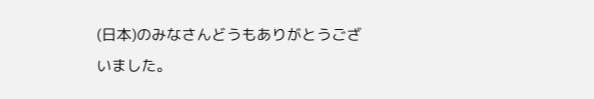(日本)のみなさんどうもありがとうございました。